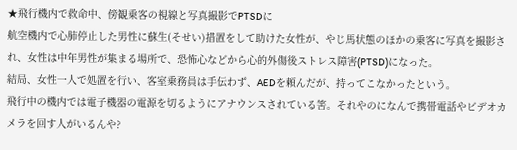★飛行機内で救命中、傍観乗客の視線と写真撮影でPTSDに
航空機内で心肺停止した男性に蘇生(そせい)措置をして助けた女性が、やじ馬状態のほかの乗客に写真を撮影され、女性は中年男性が集まる場所で、恐怖心などから心的外傷後ストレス障害(PTSD)になった。
結局、女性一人で処置を行い、客室乗務員は手伝わず、AEDを頼んだが、持ってこなかったという。
飛行中の機内では電子機器の電源を切るようにアナウンスされている筈。それやのになんで携帯電話やビデオカメラを回す人がいるんや?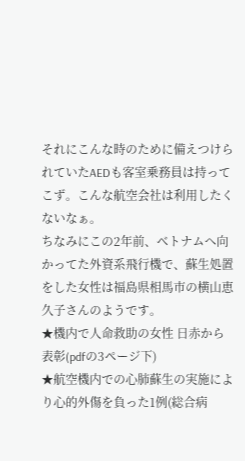それにこんな時のために備えつけられていたAEDも客室乗務員は持ってこず。こんな航空会社は利用したくないなぁ。
ちなみにこの2年前、ベトナムへ向かってた外資系飛行機で、蘇生処置をした女性は福島県相馬市の横山恵久子さんのようです。
★機内で人命救助の女性 日赤から表彰(pdfの3ページ下)
★航空機内での心肺蘇生の実施により心的外傷を負った1例(総合病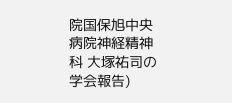院国保旭中央病院神経精神科 大塚祐司の学会報告)